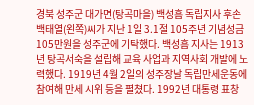경북 성주군 대가면(탕곡마을) 백성흠 독립지사 후손 백태열(왼쪽)씨가 지난 1일 3.1절 105주년 기념성금 105만원을 성주군에 기탁했다. 백성흠 지사는 1913년 탕곡서숙을 설립해 교육 사업과 지역사회 개발에 노력했다. 1919년 4월 2일의 성주장날 독립만세운동에 참여해 만세 시위 등을 펼쳤다. 1992년 대통령 표창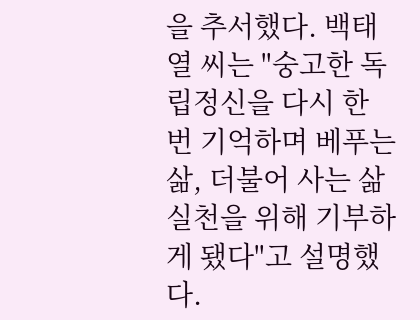을 추서했다. 백태열 씨는 "숭고한 독립정신을 다시 한 번 기억하며 베푸는 삶, 더불어 사는 삶 실천을 위해 기부하게 됐다"고 설명했다.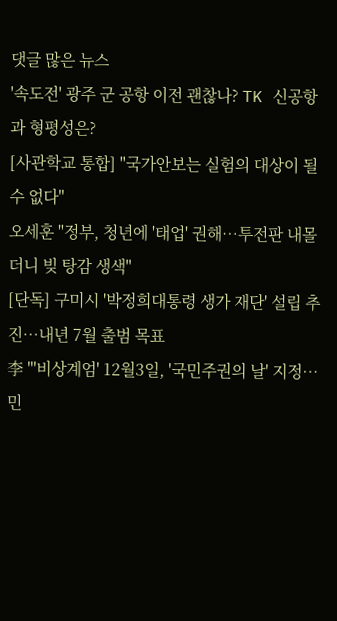댓글 많은 뉴스
'속도전' 광주 군 공항 이전 괜찮나? TK 신공항과 형평성은?
[사관학교 통합] "국가안보는 실험의 대상이 될 수 없다"
오세훈 "정부, 청년에 '태업' 권해…투전판 내몰더니 빚 탕감 생색"
[단독] 구미시 '박정희대통령 생가 재단' 설립 추진…내년 7월 출범 목표
李 "'비상계엄' 12월3일, '국민주권의 날' 지정…민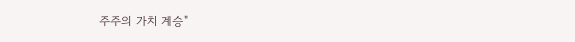주주의 가치 계승"